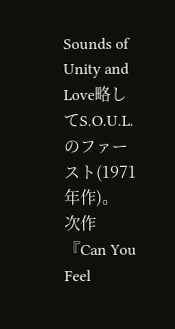Sounds of Unity and Love略してS.O.U.L.のファースト(1971年作)。
次作『Can You Feel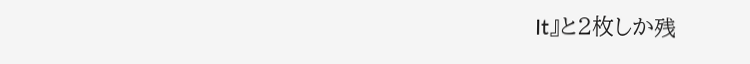It』と2枚しか残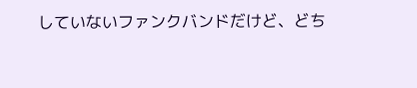していないファンクバンドだけど、どち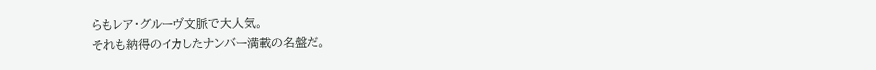らもレア・グルーヴ文脈で大人気。
それも納得のイカしたナンバー満載の名盤だ。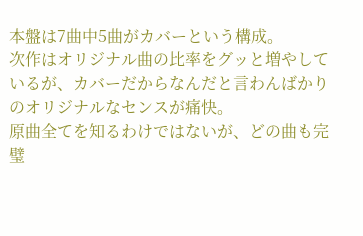本盤は7曲中5曲がカバーという構成。
次作はオリジナル曲の比率をグッと増やしているが、カバーだからなんだと言わんばかりのオリジナルなセンスが痛快。
原曲全てを知るわけではないが、どの曲も完璧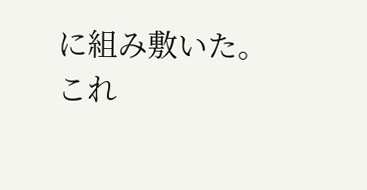に組み敷いた。
これ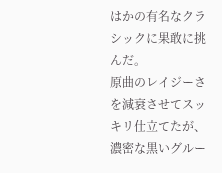はかの有名なクラシックに果敢に挑んだ。
原曲のレイジーさを減衰させてスッキリ仕立てたが、濃密な黒いグルー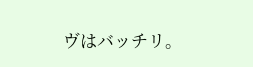ヴはバッチリ。